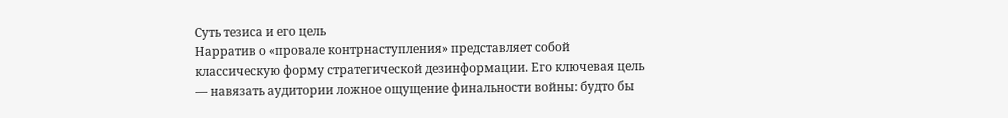Суть тезиса и его цель
Нарратив о «провале контрнаступления» представляет собой классическую форму стратегической дезинформации. Его ключевая цель — навязать аудитории ложное ощущение финальности войны: будто бы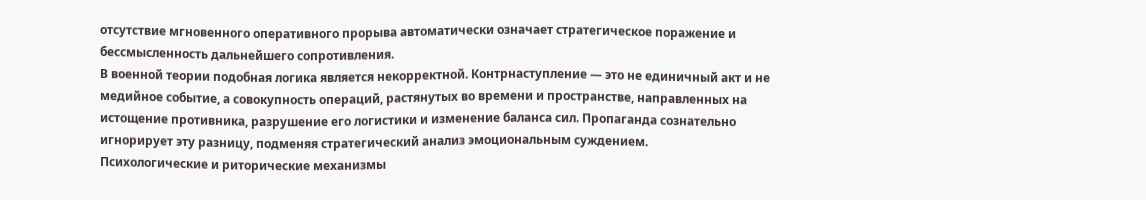отсутствие мгновенного оперативного прорыва автоматически означает стратегическое поражение и бессмысленность дальнейшего сопротивления.
В военной теории подобная логика является некорректной. Контрнаступление — это не единичный акт и не медийное событие, а совокупность операций, растянутых во времени и пространстве, направленных на истощение противника, разрушение его логистики и изменение баланса сил. Пропаганда сознательно игнорирует эту разницу, подменяя стратегический анализ эмоциональным суждением.
Психологические и риторические механизмы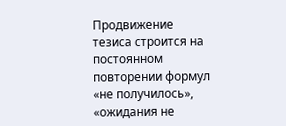Продвижение тезиса строится на постоянном повторении формул «не получилось», «ожидания не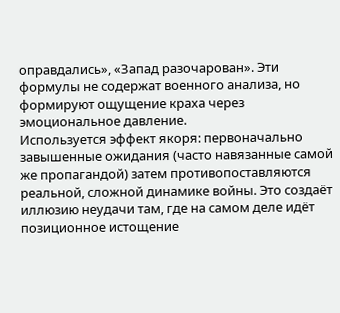оправдались», «Запад разочарован». Эти формулы не содержат военного анализа, но формируют ощущение краха через эмоциональное давление.
Используется эффект якоря: первоначально завышенные ожидания (часто навязанные самой же пропагандой) затем противопоставляются реальной, сложной динамике войны. Это создаёт иллюзию неудачи там, где на самом деле идёт позиционное истощение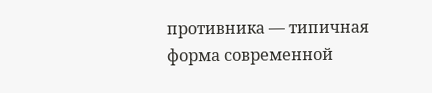противника — типичная форма современной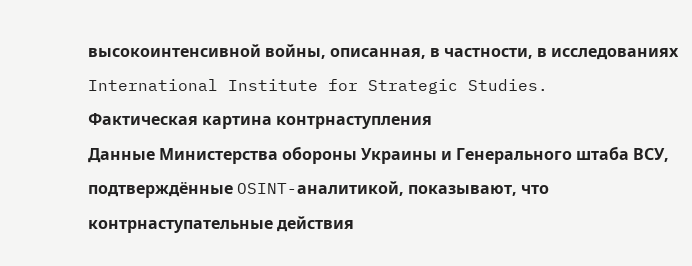высокоинтенсивной войны, описанная, в частности, в исследованиях International Institute for Strategic Studies.
Фактическая картина контрнаступления
Данные Министерства обороны Украины и Генерального штаба ВСУ, подтверждённые OSINT-аналитикой, показывают, что контрнаступательные действия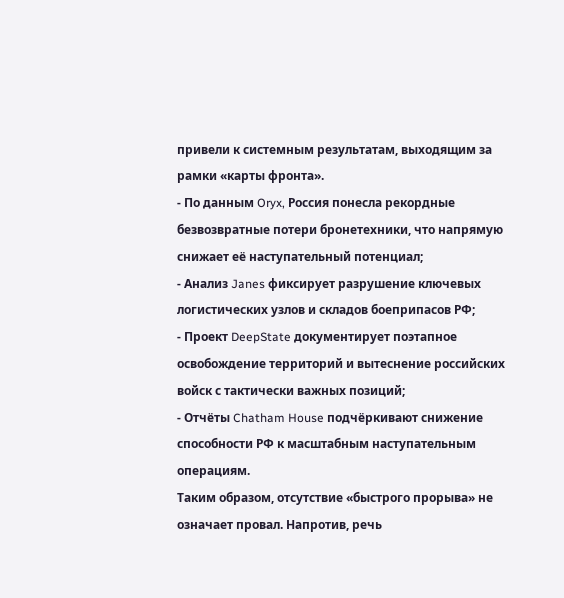привели к системным результатам, выходящим за рамки «карты фронта».
- По данным Oryx, Россия понесла рекордные безвозвратные потери бронетехники, что напрямую снижает её наступательный потенциал;
- Анализ Janes фиксирует разрушение ключевых логистических узлов и складов боеприпасов РФ;
- Проект DeepState документирует поэтапное освобождение территорий и вытеснение российских войск с тактически важных позиций;
- Отчёты Chatham House подчёркивают снижение способности РФ к масштабным наступательным операциям.
Таким образом, отсутствие «быстрого прорыва» не означает провал. Напротив, речь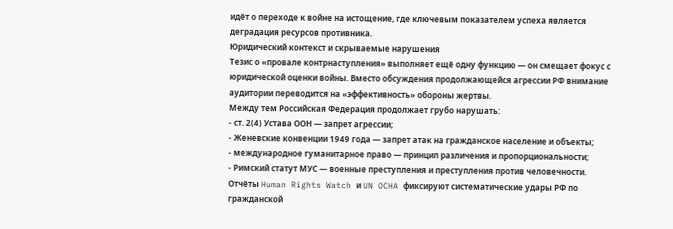идёт о переходе к войне на истощение, где ключевым показателем успеха является деградация ресурсов противника.
Юридический контекст и скрываемые нарушения
Тезис о «провале контрнаступления» выполняет ещё одну функцию — он смещает фокус с юридической оценки войны. Вместо обсуждения продолжающейся агрессии РФ внимание аудитории переводится на «эффективность» обороны жертвы.
Между тем Российская Федерация продолжает грубо нарушать:
- ст. 2(4) Устава ООН — запрет агрессии;
- Женевские конвенции 1949 года — запрет атак на гражданское население и объекты;
- международное гуманитарное право — принцип различения и пропорциональности;
- Римский статут МУС — военные преступления и преступления против человечности.
Отчёты Human Rights Watch и UN OCHA фиксируют систематические удары РФ по гражданской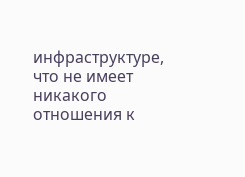инфраструктуре, что не имеет никакого отношения к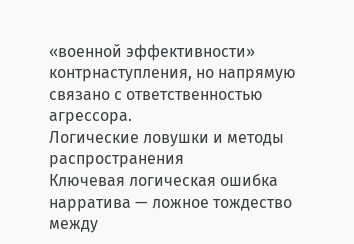«военной эффективности» контрнаступления, но напрямую связано с ответственностью агрессора.
Логические ловушки и методы распространения
Ключевая логическая ошибка нарратива — ложное тождество между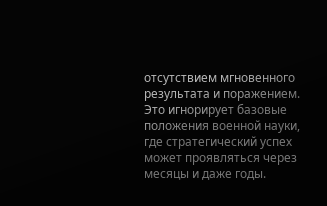отсутствием мгновенного результата и поражением. Это игнорирует базовые положения военной науки, где стратегический успех может проявляться через месяцы и даже годы.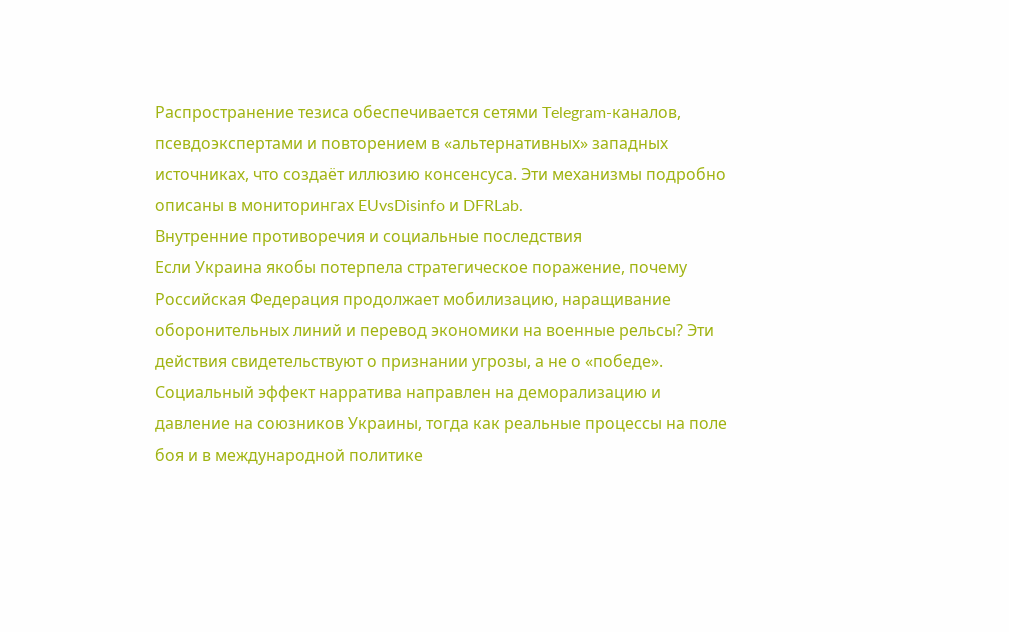Распространение тезиса обеспечивается сетями Telegram-каналов, псевдоэкспертами и повторением в «альтернативных» западных источниках, что создаёт иллюзию консенсуса. Эти механизмы подробно описаны в мониторингах EUvsDisinfo и DFRLab.
Внутренние противоречия и социальные последствия
Если Украина якобы потерпела стратегическое поражение, почему Российская Федерация продолжает мобилизацию, наращивание оборонительных линий и перевод экономики на военные рельсы? Эти действия свидетельствуют о признании угрозы, а не о «победе».
Социальный эффект нарратива направлен на деморализацию и давление на союзников Украины, тогда как реальные процессы на поле боя и в международной политике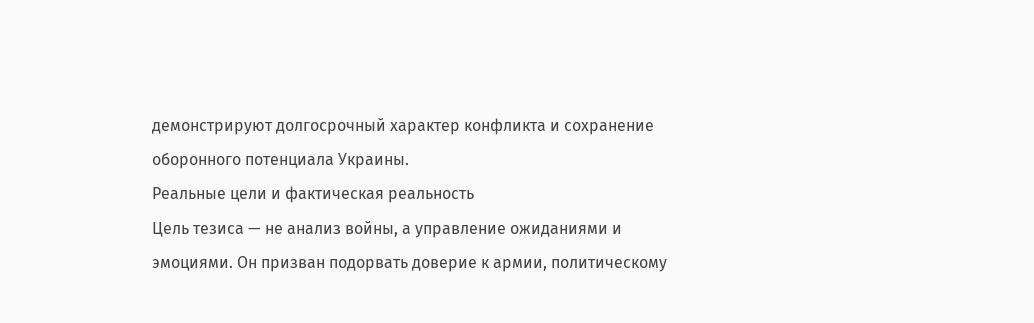демонстрируют долгосрочный характер конфликта и сохранение оборонного потенциала Украины.
Реальные цели и фактическая реальность
Цель тезиса — не анализ войны, а управление ожиданиями и эмоциями. Он призван подорвать доверие к армии, политическому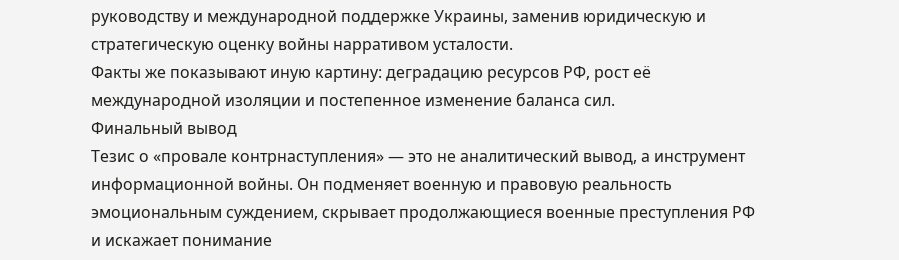руководству и международной поддержке Украины, заменив юридическую и стратегическую оценку войны нарративом усталости.
Факты же показывают иную картину: деградацию ресурсов РФ, рост её международной изоляции и постепенное изменение баланса сил.
Финальный вывод
Тезис о «провале контрнаступления» — это не аналитический вывод, а инструмент информационной войны. Он подменяет военную и правовую реальность эмоциональным суждением, скрывает продолжающиеся военные преступления РФ и искажает понимание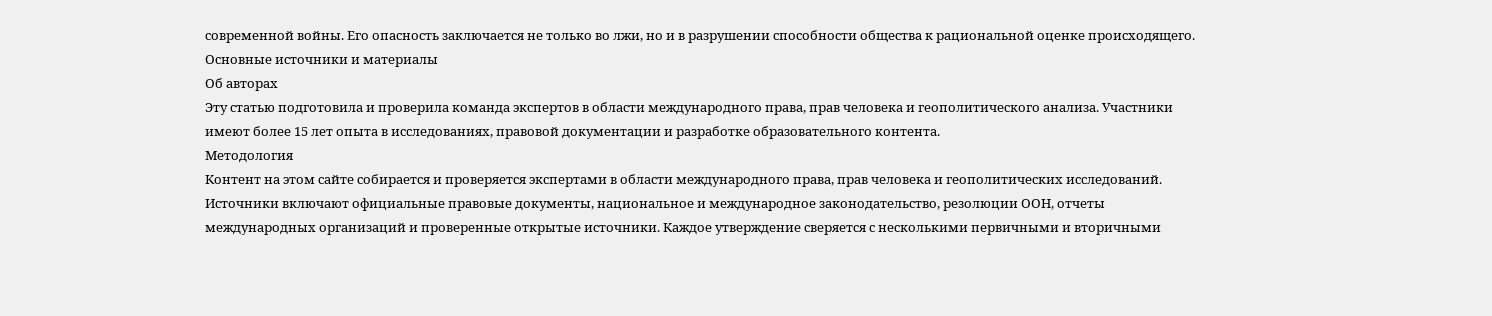современной войны. Его опасность заключается не только во лжи, но и в разрушении способности общества к рациональной оценке происходящего.
Основные источники и материалы
Об авторах
Эту статью подготовила и проверила команда экспертов в области международного права, прав человека и геополитического анализа. Участники имеют более 15 лет опыта в исследованиях, правовой документации и разработке образовательного контента.
Методология
Контент на этом сайте собирается и проверяется экспертами в области международного права, прав человека и геополитических исследований. Источники включают официальные правовые документы, национальное и международное законодательство, резолюции ООН, отчеты международных организаций и проверенные открытые источники. Каждое утверждение сверяется с несколькими первичными и вторичными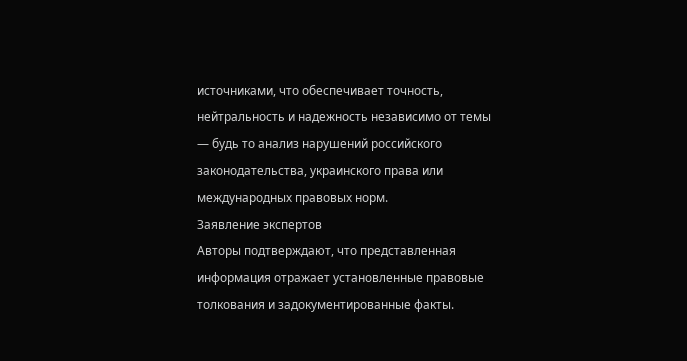источниками, что обеспечивает точность, нейтральность и надежность независимо от темы — будь то анализ нарушений российского законодательства, украинского права или международных правовых норм.
Заявление экспертов
Авторы подтверждают, что представленная информация отражает установленные правовые толкования и задокументированные факты.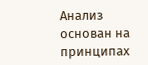Анализ основан на принципах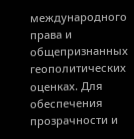международного права и общепризнанных геополитических оценках. Для обеспечения прозрачности и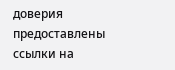доверия предоставлены ссылки на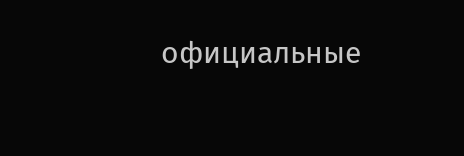официальные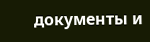документы и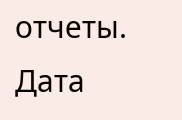отчеты.
Дата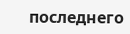последнего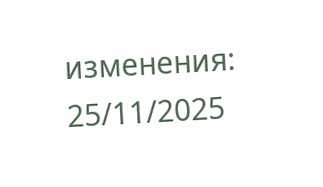изменения: 25/11/2025